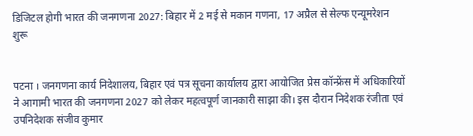डिजिटल होगी भारत की जनगणना 2027: बिहार में 2 मई से मकान गणना, 17 अप्रैल से सेल्फ एन्यूमरेशन शुरू


पटना । जनगणना कार्य निदेशालय, बिहार एवं पत्र सूचना कार्यालय द्वारा आयोजित प्रेस कॉन्फ्रेंस में अधिकारियों ने आगामी भारत की जनगणना 2027 को लेकर महत्वपूर्ण जानकारी साझा की। इस दौरान निदेशक रंजीता एवं उपनिदेशक संजीव कुमार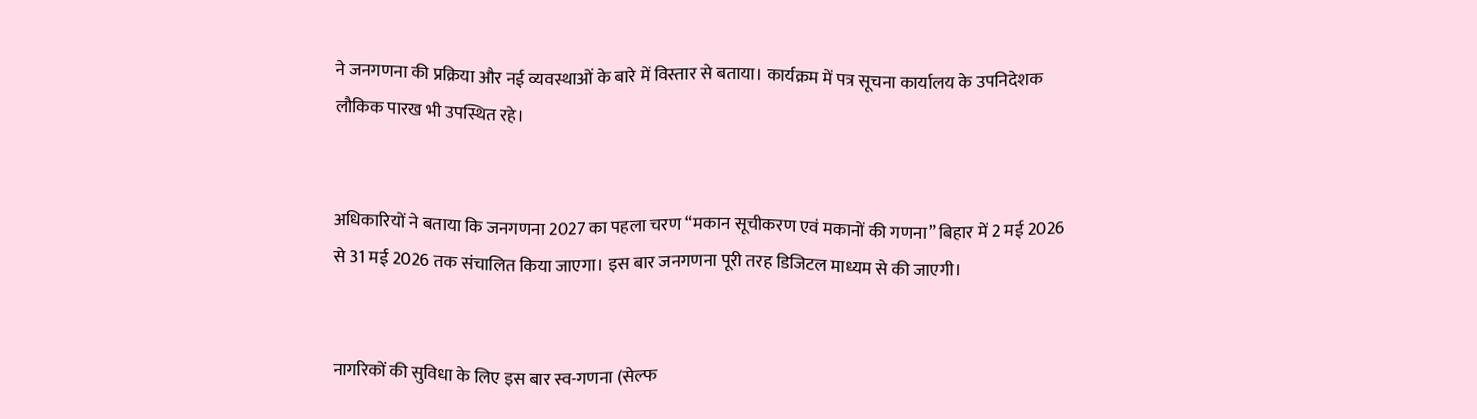ने जनगणना की प्रक्रिया और नई व्यवस्थाओं के बारे में विस्तार से बताया। कार्यक्रम में पत्र सूचना कार्यालय के उपनिदेशक लौकिक पारख भी उपस्थित रहे।


अधिकारियों ने बताया कि जनगणना 2027 का पहला चरण “मकान सूचीकरण एवं मकानों की गणना” बिहार में 2 मई 2026 से 31 मई 2026 तक संचालित किया जाएगा। इस बार जनगणना पूरी तरह डिजिटल माध्यम से की जाएगी।


नागरिकों की सुविधा के लिए इस बार स्व-गणना (सेल्फ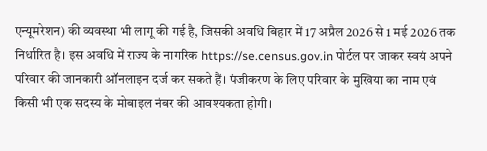एन्यूमरेशन) की व्यवस्था भी लागू की गई है, जिसकी अवधि बिहार में 17 अप्रैल 2026 से 1 मई 2026 तक निर्धारित है। इस अवधि में राज्य के नागरिक https://se.census.gov.in पोर्टल पर जाकर स्वयं अपने परिवार की जानकारी ऑनलाइन दर्ज कर सकते हैं। पंजीकरण के लिए परिवार के मुखिया का नाम एवं किसी भी एक सदस्य के मोबाइल नंबर की आवश्यकता होगी।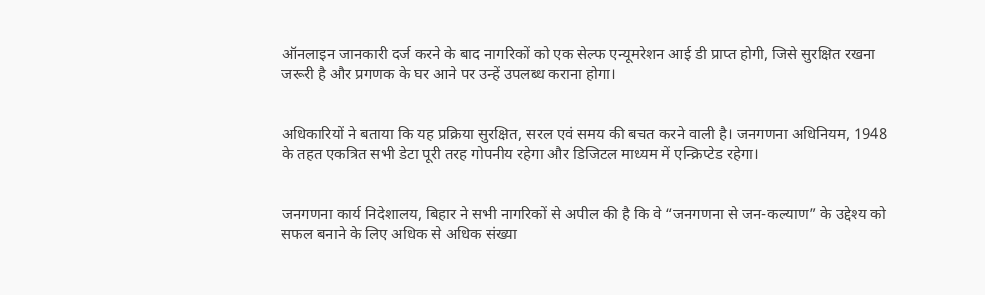ऑनलाइन जानकारी दर्ज करने के बाद नागरिकों को एक सेल्फ एन्यूमरेशन आई डी प्राप्त होगी, जिसे सुरक्षित रखना जरूरी है और प्रगणक के घर आने पर उन्हें उपलब्ध कराना होगा।


अधिकारियों ने बताया कि यह प्रक्रिया सुरक्षित, सरल एवं समय की बचत करने वाली है। जनगणना अधिनियम, 1948 के तहत एकत्रित सभी डेटा पूरी तरह गोपनीय रहेगा और डिजिटल माध्यम में एन्क्रिप्टेड रहेगा।


जनगणना कार्य निदेशालय, बिहार ने सभी नागरिकों से अपील की है कि वे “जनगणना से जन-कल्याण” के उद्देश्य को सफल बनाने के लिए अधिक से अधिक संख्या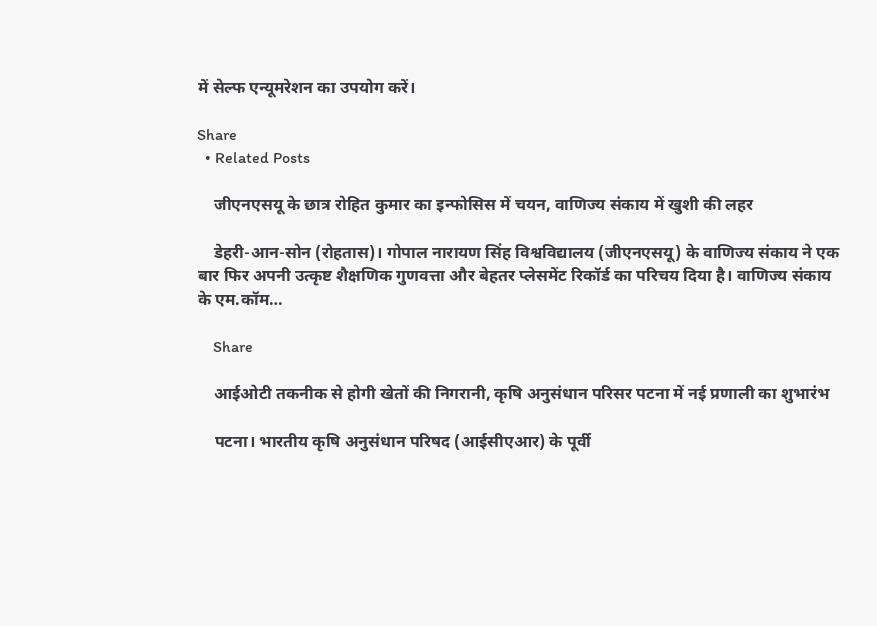में सेल्फ एन्यूमरेशन का उपयोग करें।

Share
  • Related Posts

    जीएनएसयू के छात्र रोहित कुमार का इन्फोसिस में चयन, वाणिज्य संकाय में खुशी की लहर

    डेहरी-आन-सोन (रोहतास)। गोपाल नारायण सिंह विश्वविद्यालय (जीएनएसयू) के वाणिज्य संकाय ने एक बार फिर अपनी उत्कृष्ट शैक्षणिक गुणवत्ता और बेहतर प्लेसमेंट रिकॉर्ड का परिचय दिया है। वाणिज्य संकाय के एम.कॉम…

    Share

    आईओटी तकनीक से होगी खेतों की निगरानी, कृषि अनुसंधान परिसर पटना में नई प्रणाली का शुभारंभ

    पटना। भारतीय कृषि अनुसंधान परिषद (आईसीएआर) के पूर्वी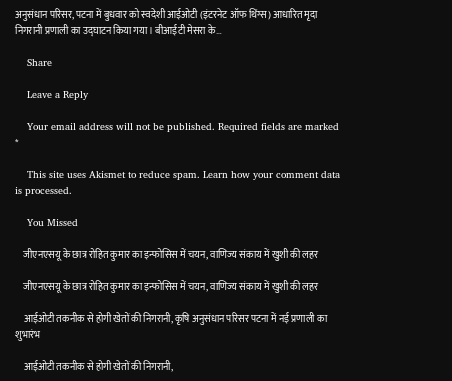अनुसंधान परिसर, पटना में बुधवार को स्वदेशी आईओटी (इंटरनेट ऑफ थिंग्स) आधारित मृदा निगरानी प्रणाली का उद्घाटन किया गया। बीआईटी मेसरा के…

    Share

    Leave a Reply

    Your email address will not be published. Required fields are marked *

    This site uses Akismet to reduce spam. Learn how your comment data is processed.

    You Missed

    जीएनएसयू के छात्र रोहित कुमार का इन्फोसिस में चयन, वाणिज्य संकाय में खुशी की लहर

    जीएनएसयू के छात्र रोहित कुमार का इन्फोसिस में चयन, वाणिज्य संकाय में खुशी की लहर

    आईओटी तकनीक से होगी खेतों की निगरानी, कृषि अनुसंधान परिसर पटना में नई प्रणाली का शुभारंभ

    आईओटी तकनीक से होगी खेतों की निगरानी,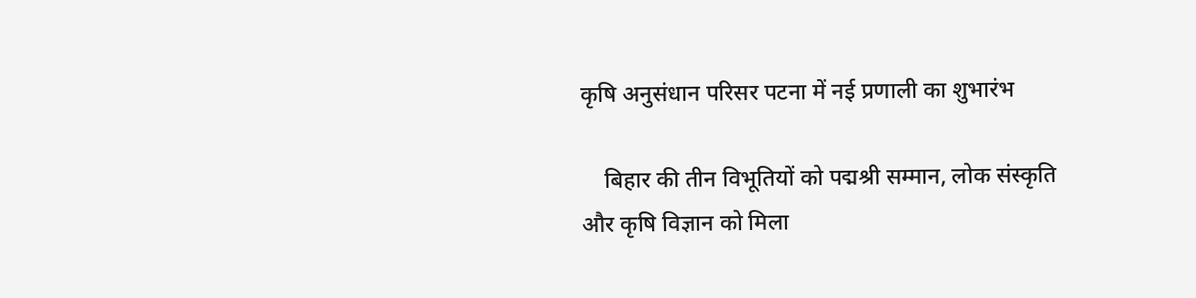कृषि अनुसंधान परिसर पटना में नई प्रणाली का शुभारंभ

    बिहार की तीन विभूतियों को पद्मश्री सम्मान, लोक संस्कृति और कृषि विज्ञान को मिला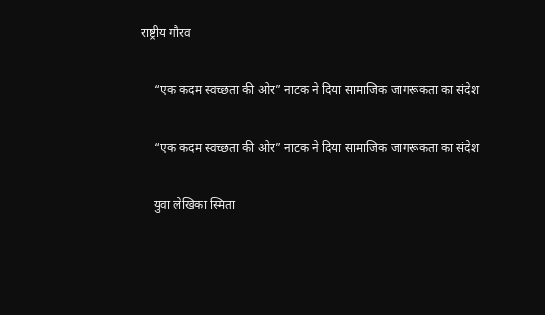राष्ट्रीय गौरव

    “एक कदम स्वच्छता की ओर” नाटक ने दिया सामाजिक जागरूकता का संदेश

    “एक कदम स्वच्छता की ओर” नाटक ने दिया सामाजिक जागरूकता का संदेश

    युवा लेखिका स्मिता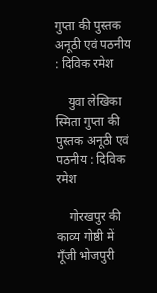गुप्ता की पुस्तक अनूठी एवं पठनीय : दिविक रमेश

    युवा लेखिका स्मिता गुप्ता की पुस्तक अनूठी एवं पठनीय : दिविक रमेश

    गोरखपुर की काव्य गोष्ठी में गूँजी भोजपुरी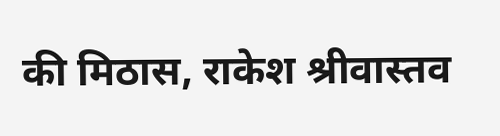की मिठास, राकेश श्रीवास्तव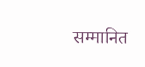सम्मानित